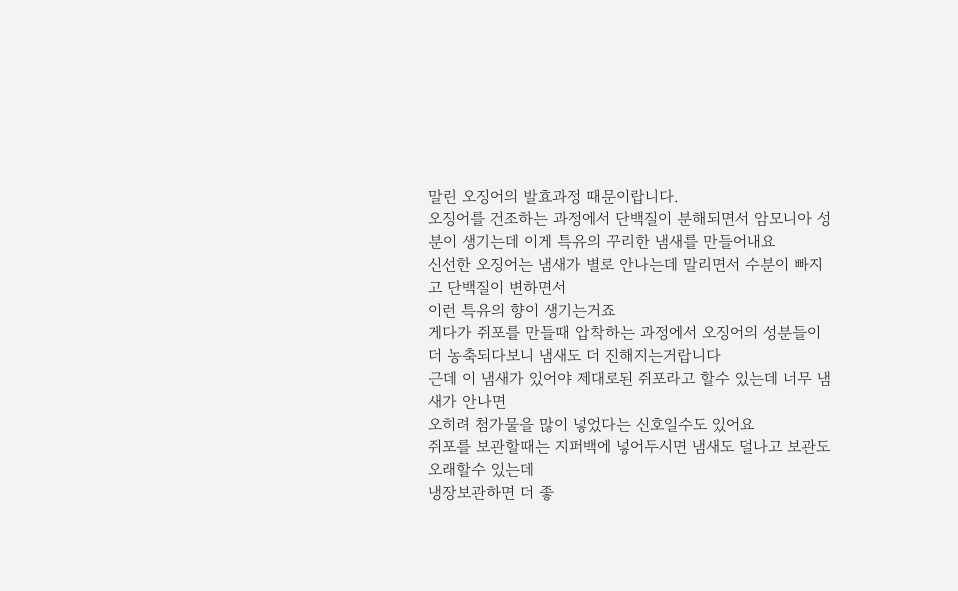말린 오징어의 발효과정 때문이랍니다.
오징어를 건조하는 과정에서 단백질이 분해되면서 암모니아 성분이 생기는데 이게 특유의 꾸리한 냄새를 만들어내요
신선한 오징어는 냄새가 별로 안나는데 말리면서 수분이 빠지고 단백질이 변하면서
이런 특유의 향이 생기는거죠
게다가 쥐포를 만들때 압착하는 과정에서 오징어의 성분들이 더 농축되다보니 냄새도 더 진해지는거랍니다
근데 이 냄새가 있어야 제대로된 쥐포라고 할수 있는데 너무 냄새가 안나면
오히려 첨가물을 많이 넣었다는 신호일수도 있어요
쥐포를 보관할때는 지퍼백에 넣어두시면 냄새도 덜나고 보관도 오래할수 있는데
냉장보관하면 더 좋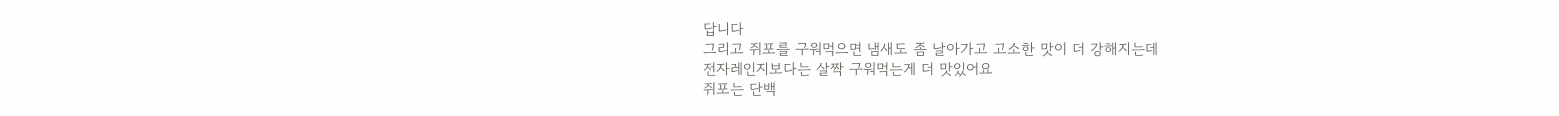답니다
그리고 쥐포를 구워먹으면 냄새도 좀 날아가고 고소한 맛이 더 강해지는데
전자레인지보다는 살짝 구워먹는게 더 맛있어요
쥐포는 단백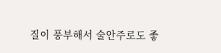질이 풍부해서 술안주로도 좋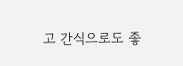고 간식으로도 좋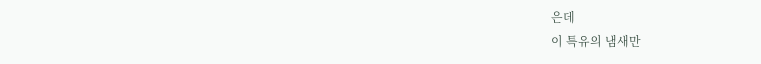은데
이 특유의 냄새만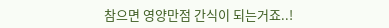참으면 영양만점 간식이 되는거죠..!